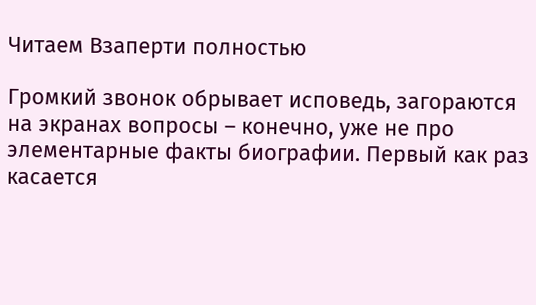Читаем Взаперти полностью

Громкий звонок обрывает исповедь, загораются на экранах вопросы – конечно, уже не про элементарные факты биографии. Первый как раз касается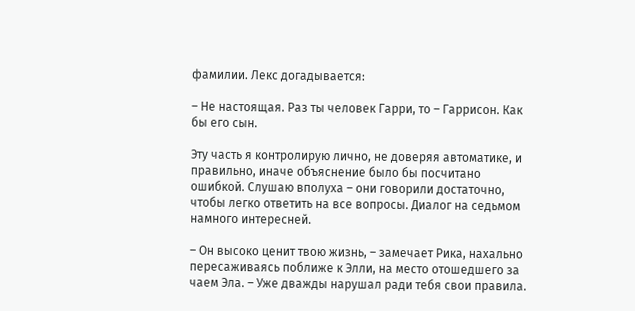фамилии. Лекс догадывается:

– Не настоящая. Раз ты человек Гарри, то – Гаррисон. Как бы его сын.

Эту часть я контролирую лично, не доверяя автоматике, и правильно, иначе объяснение было бы посчитано ошибкой. Слушаю вполуха – они говорили достаточно, чтобы легко ответить на все вопросы. Диалог на седьмом намного интересней.

– Он высоко ценит твою жизнь, – замечает Рика, нахально пересаживаясь поближе к Элли, на место отошедшего за чаем Эла. – Уже дважды нарушал ради тебя свои правила.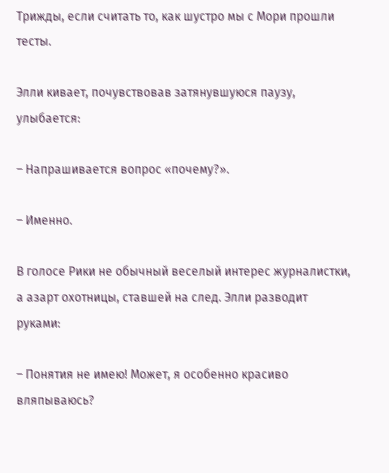Трижды, если считать то, как шустро мы с Мори прошли тесты.

Элли кивает, почувствовав затянувшуюся паузу, улыбается:

– Напрашивается вопрос «почему?».

– Именно.

В голосе Рики не обычный веселый интерес журналистки, а азарт охотницы, ставшей на след. Элли разводит руками:

– Понятия не имею! Может, я особенно красиво вляпываюсь?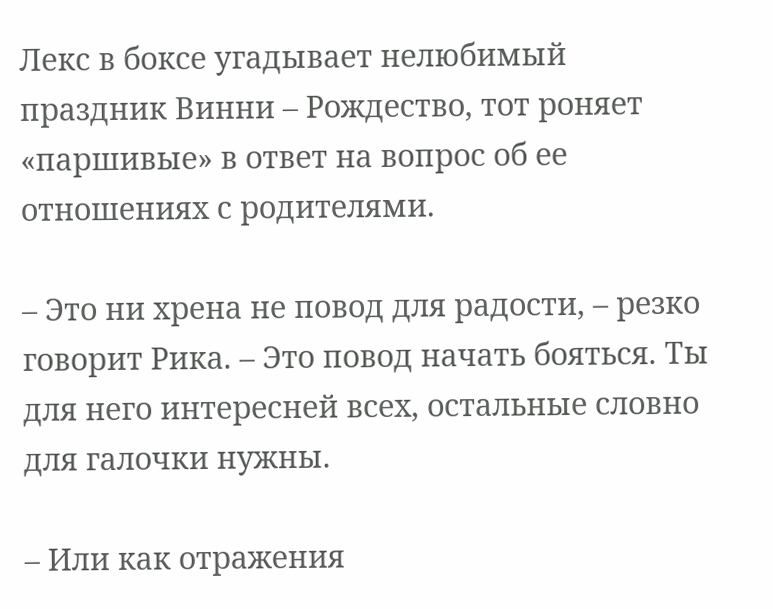Лекс в боксе угадывает нелюбимый праздник Винни – Рождество, тот роняет «паршивые» в ответ на вопрос об ее отношениях с родителями.

– Это ни хрена не повод для радости, – резко говорит Рика. – Это повод начать бояться. Ты для него интересней всех, остальные словно для галочки нужны.

– Или как отражения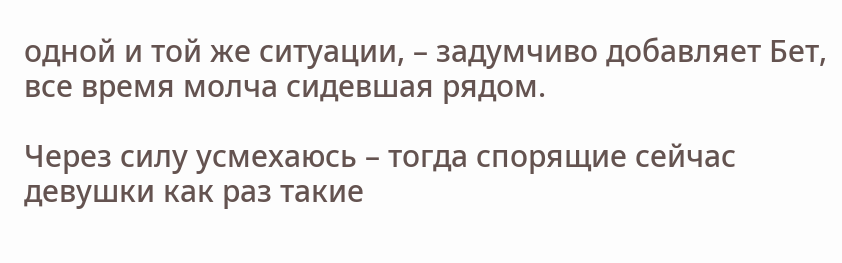одной и той же ситуации, – задумчиво добавляет Бет, все время молча сидевшая рядом.

Через силу усмехаюсь – тогда спорящие сейчас девушки как раз такие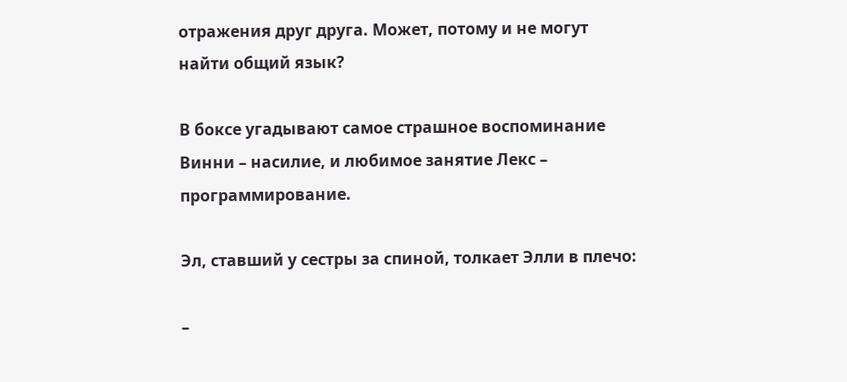отражения друг друга. Может, потому и не могут найти общий язык?

В боксе угадывают самое страшное воспоминание Винни – насилие, и любимое занятие Лекс – программирование.

Эл, ставший у сестры за спиной, толкает Элли в плечо:

–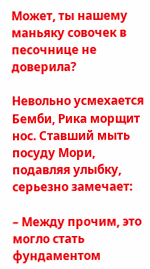Может, ты нашему маньяку совочек в песочнице не доверила?

Невольно усмехается Бемби, Рика морщит нос. Ставший мыть посуду Мори, подавляя улыбку, серьезно замечает:

– Между прочим, это могло стать фундаментом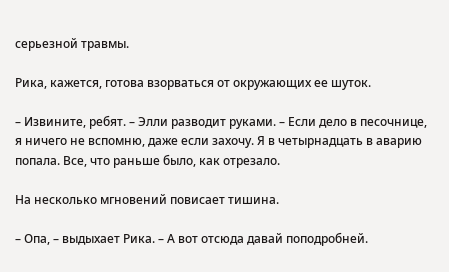серьезной травмы.

Рика, кажется, готова взорваться от окружающих ее шуток.

– Извините, ребят. – Элли разводит руками. – Если дело в песочнице, я ничего не вспомню, даже если захочу. Я в четырнадцать в аварию попала. Все, что раньше было, как отрезало.

На несколько мгновений повисает тишина.

– Опа, – выдыхает Рика. – А вот отсюда давай поподробней.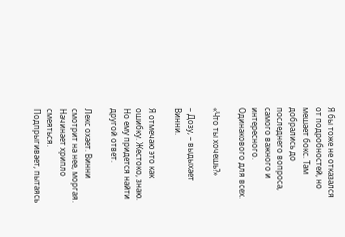Я бы тоже не отказался от подробностей, но мешает бокс. Там добрались до последнего вопроса, самого важного и интересного. Одинакового для всех.

«Что ты хочешь?»

– Дозу, – выдыхает Винни.

Я отмечаю это как ошибку. Жестоко, знаю. Но ему придется найти другой ответ.

Лекс охает. Винни смотрит на нее, моргая. Начинает хрипло смеяться. Подпрыгивает, пытаясь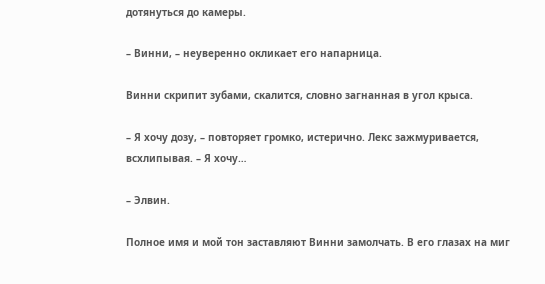дотянуться до камеры.

– Винни, – неуверенно окликает его напарница.

Винни скрипит зубами, скалится, словно загнанная в угол крыса.

– Я хочу дозу, – повторяет громко, истерично. Лекс зажмуривается, всхлипывая. – Я хочу…

– Элвин.

Полное имя и мой тон заставляют Винни замолчать. В его глазах на миг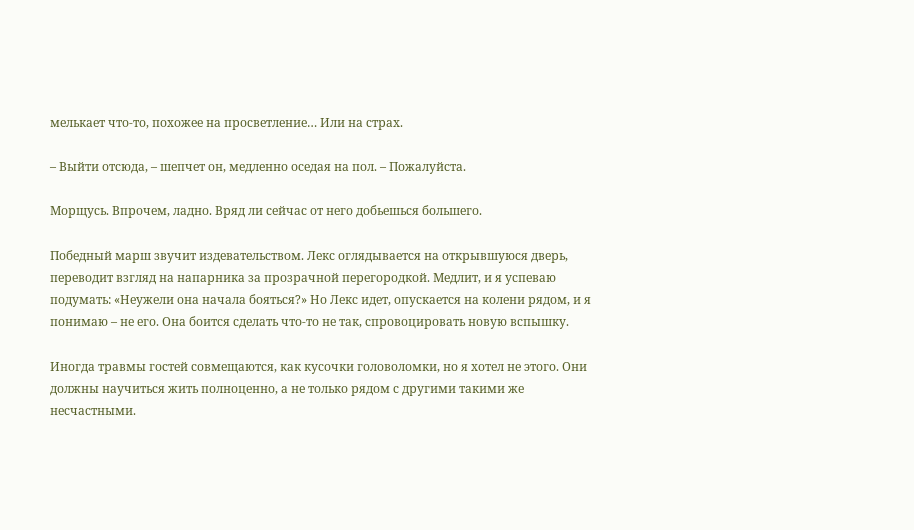мелькает что-то, похожее на просветление… Или на страх.

– Выйти отсюда, – шепчет он, медленно оседая на пол. – Пожалуйста.

Морщусь. Впрочем, ладно. Вряд ли сейчас от него добьешься большего.

Победный марш звучит издевательством. Лекс оглядывается на открывшуюся дверь, переводит взгляд на напарника за прозрачной перегородкой. Медлит, и я успеваю подумать: «Неужели она начала бояться?» Но Лекс идет, опускается на колени рядом, и я понимаю – не его. Она боится сделать что-то не так, спровоцировать новую вспышку.

Иногда травмы гостей совмещаются, как кусочки головоломки, но я хотел не этого. Они должны научиться жить полноценно, а не только рядом с другими такими же несчастными.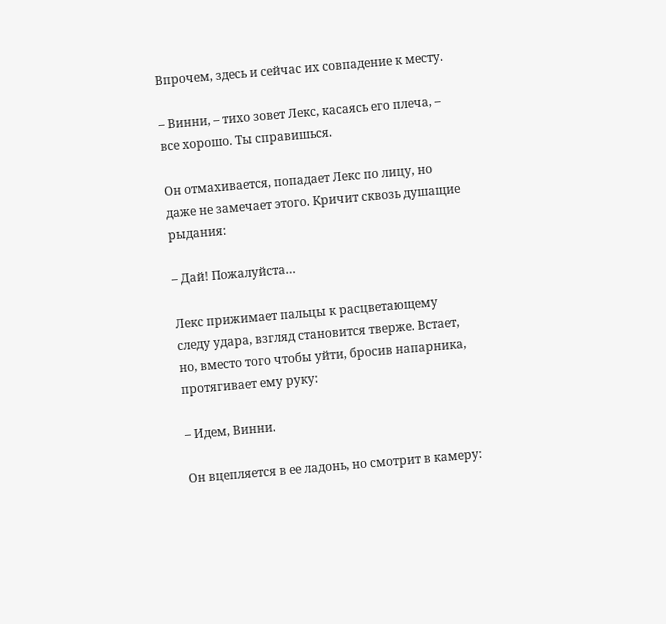Впрочем, здесь и сейчас их совпадение к месту.

– Винни, – тихо зовет Лекс, касаясь его плеча, – все хорошо. Ты справишься.

Он отмахивается, попадает Лекс по лицу, но даже не замечает этого. Кричит сквозь душащие рыдания:

– Дай! Пожалуйста…

Лекс прижимает пальцы к расцветающему следу удара, взгляд становится тверже. Встает, но, вместо того чтобы уйти, бросив напарника, протягивает ему руку:

– Идем, Винни.

Он вцепляется в ее ладонь, но смотрит в камеру: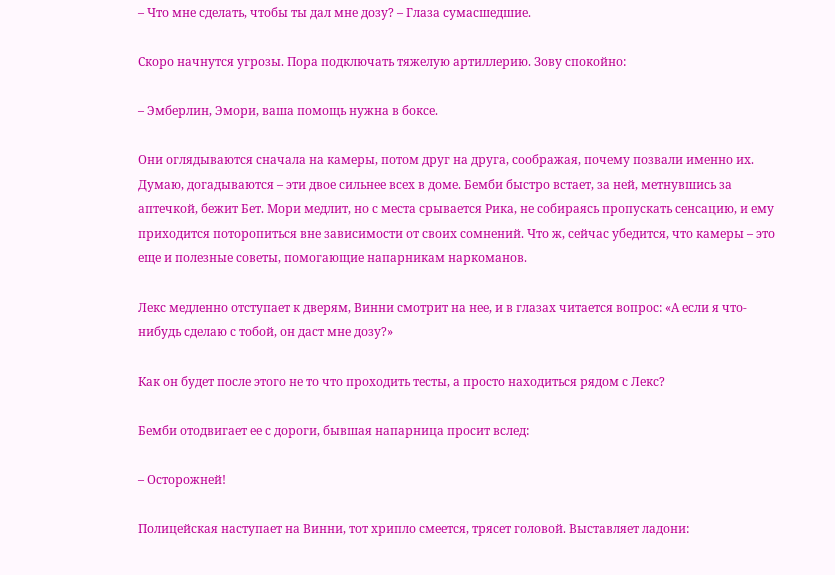– Что мне сделать, чтобы ты дал мне дозу? – Глаза сумасшедшие.

Скоро начнутся угрозы. Пора подключать тяжелую артиллерию. Зову спокойно:

– Эмберлин, Эмори, ваша помощь нужна в боксе.

Они оглядываются сначала на камеры, потом друг на друга, соображая, почему позвали именно их. Думаю, догадываются – эти двое сильнее всех в доме. Бемби быстро встает, за ней, метнувшись за аптечкой, бежит Бет. Мори медлит, но с места срывается Рика, не собираясь пропускать сенсацию, и ему приходится поторопиться вне зависимости от своих сомнений. Что ж, сейчас убедится, что камеры – это еще и полезные советы, помогающие напарникам наркоманов.

Лекс медленно отступает к дверям, Винни смотрит на нее, и в глазах читается вопрос: «А если я что-нибудь сделаю с тобой, он даст мне дозу?»

Как он будет после этого не то что проходить тесты, а просто находиться рядом с Лекс?

Бемби отодвигает ее с дороги, бывшая напарница просит вслед:

– Осторожней!

Полицейская наступает на Винни, тот хрипло смеется, трясет головой. Выставляет ладони: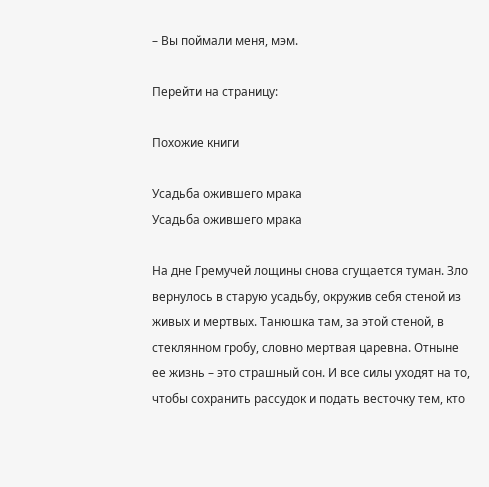– Вы поймали меня, мэм.

Перейти на страницу:

Похожие книги

Усадьба ожившего мрака
Усадьба ожившего мрака

На дне Гремучей лощины снова сгущается туман. Зло вернулось в старую усадьбу, окружив себя стеной из живых и мертвых. Танюшка там, за этой стеной, в стеклянном гробу, словно мертвая царевна. Отныне ее жизнь – это страшный сон. И все силы уходят на то, чтобы сохранить рассудок и подать весточку тем, кто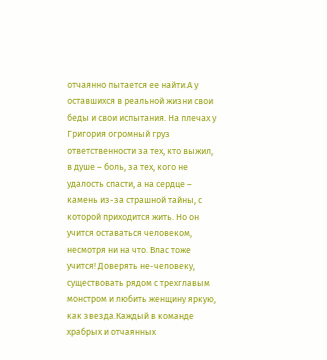отчаянно пытается ее найти.А у оставшихся в реальной жизни свои беды и свои испытания. На плечах у Григория огромный груз ответственности за тех, кто выжил, в душе – боль, за тех, кого не удалость спасти, а на сердце – камень из-за страшной тайны, с которой приходится жить. Но он учится оставаться человеком, несмотря ни на что. Влас тоже учится! Доверять не-человеку, существовать рядом с трехглавым монстром и любить женщину яркую, как звезда.Каждый в команде храбрых и отчаянных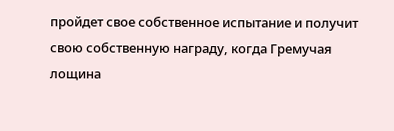пройдет свое собственное испытание и получит свою собственную награду, когда Гремучая лощина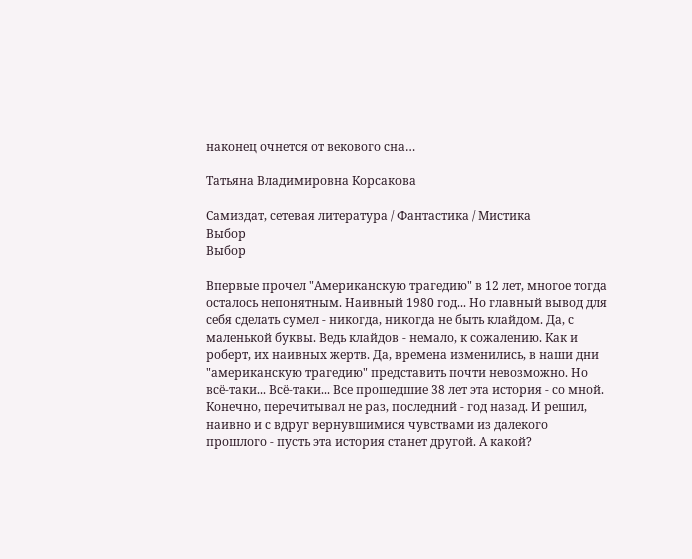наконец очнется от векового сна…

Татьяна Владимировна Корсакова

Самиздат, сетевая литература / Фантастика / Мистика
Выбор
Выбор

Впервые прочел "Американскую трагедию" в 12 лет, многое тогда осталось непонятным. Наивный 1980 год... Но главный вывод для себя сделать сумел - никогда, никогда не быть клайдом. Да, с маленькой буквы. Ведь клайдов - немало, к сожалению. Как и роберт, их наивных жертв. Да, времена изменились, в наши дни "американскую трагедию" представить почти невозможно. Но всё-таки... Всё-таки... Все прошедшие 38 лет эта история - со мной. Конечно, перечитывал не раз, последний - год назад. И решил, наивно и с вдруг вернувшимися чувствами из далекого прошлого - пусть эта история станет другой. А какой?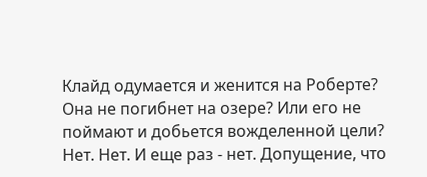Клайд одумается и женится на Роберте? Она не погибнет на озере? Или его не поймают и добьется вожделенной цели? Нет. Нет. И еще раз - нет. Допущение, что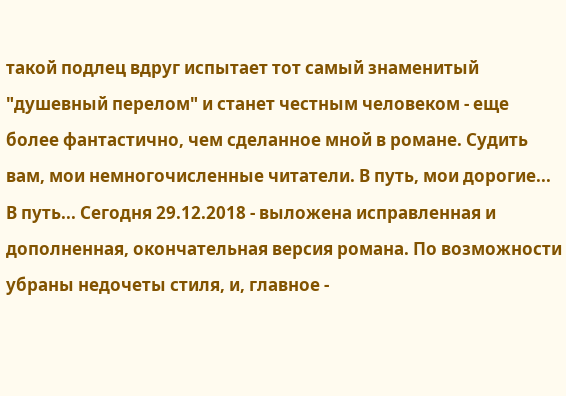такой подлец вдруг испытает тот самый знаменитый "душевный перелом" и станет честным человеком - еще более фантастично, чем сделанное мной в романе. Судить вам, мои немногочисленные читатели. В путь, мои дорогие... В путь... Сегодня 29.12.2018 - выложена исправленная и дополненная, окончательная версия романа. По возможности убраны недочеты стиля, и, главное -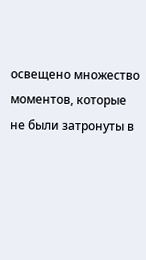освещено множество моментов, которые не были затронуты в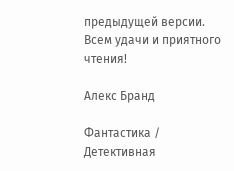предыдущей версии. Всем удачи и приятного чтения!

Алекс Бранд

Фантастика / Детективная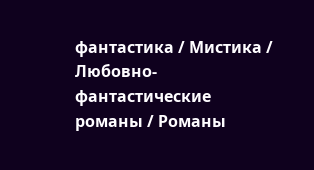фантастика / Мистика / Любовно-фантастические романы / Романы